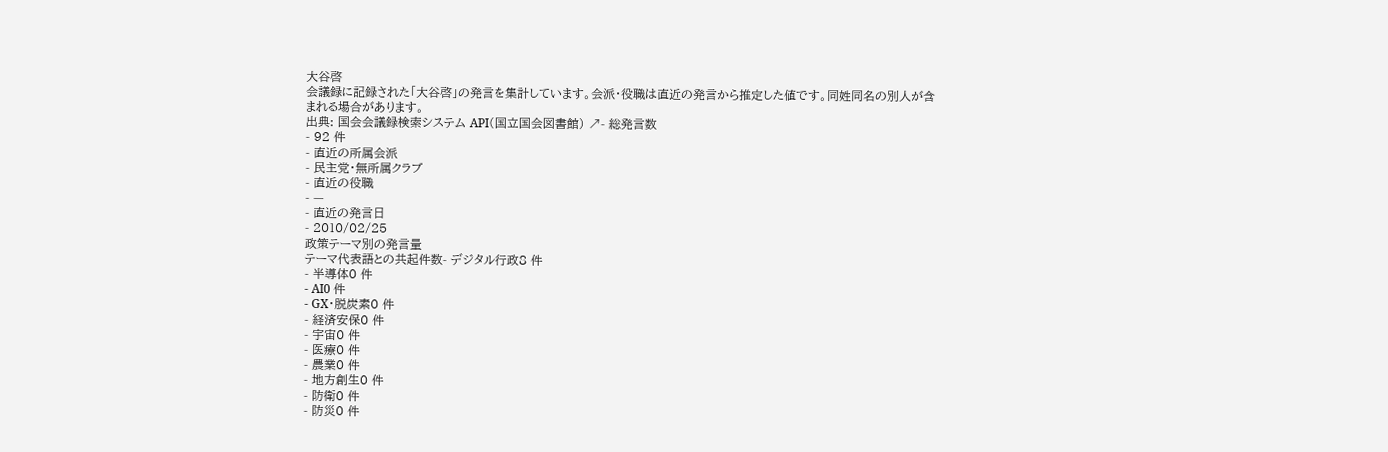大谷啓
会議録に記録された「大谷啓」の発言を集計しています。会派・役職は直近の発言から推定した値です。同姓同名の別人が含まれる場合があります。
出典: 国会会議録検索システム API(国立国会図書館) ↗- 総発言数
- 92 件
- 直近の所属会派
- 民主党・無所属クラブ
- 直近の役職
- —
- 直近の発言日
- 2010/02/25
政策テーマ別の発言量
テーマ代表語との共起件数- デジタル行政8 件
- 半導体0 件
- AI0 件
- GX・脱炭素0 件
- 経済安保0 件
- 宇宙0 件
- 医療0 件
- 農業0 件
- 地方創生0 件
- 防衛0 件
- 防災0 件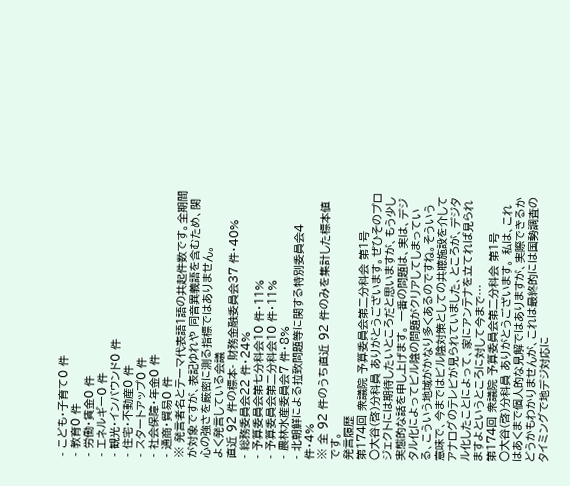- こども・子育て0 件
- 教育0 件
- 労働・賃金0 件
- エネルギー0 件
- 観光・インバウンド0 件
- 住宅・不動産0 件
- スタートアップ0 件
- 社会保障・年金0 件
- 通商・貿易0 件
※ 発言者名とテーマ代表語1語の共起件数です。全期間が対象ですが、表記ゆれや 同音異義語を含むため、関心の強さを厳密に測る指標ではありません。
よく発言している会議
直近 92 件の標本- 財務金融委員会37 件・40%
- 総務委員会22 件・24%
- 予算委員会第七分科会10 件・11%
- 予算委員会第二分科会10 件・11%
- 農林水産委員会7 件・8%
- 北朝鮮による拉致問題等に関する特別委員会4 件・4%
※ 全 92 件のうち直近 92 件のみを集計した標本値です。
発言履歴
第174回 衆議院 予算委員会第二分科会 第1号
○大谷(啓)分科員 ありがとうございます。ぜひそのプロジェクトには期待したいところだと思いますが、もう少し実態的な話を申し上げます。 一番の問題は、実は、デジタル化によってビル陰の問題がクリアしてしまっている、こういう地域がかなり多くあるのですね。そういう意味で、今まではビル陰対策としての共聴施設を介してアナログのテレビが見られていました、ところが、デジタル化したことによって、家にアンテナを立てれば見られますよというところに対して今まで…
第174回 衆議院 予算委員会第二分科会 第1号
○大谷(啓)分科員 ありがとうございます。 私は、これはあくまで個人的な見解ではありますが、実際できるかどうかもわかりませんが、これは最終的には国勢調査のタイミングで地デジ対応に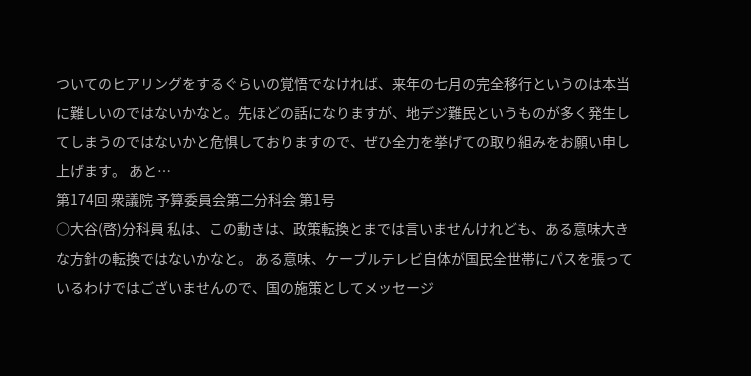ついてのヒアリングをするぐらいの覚悟でなければ、来年の七月の完全移行というのは本当に難しいのではないかなと。先ほどの話になりますが、地デジ難民というものが多く発生してしまうのではないかと危惧しておりますので、ぜひ全力を挙げての取り組みをお願い申し上げます。 あと…
第174回 衆議院 予算委員会第二分科会 第1号
○大谷(啓)分科員 私は、この動きは、政策転換とまでは言いませんけれども、ある意味大きな方針の転換ではないかなと。 ある意味、ケーブルテレビ自体が国民全世帯にパスを張っているわけではございませんので、国の施策としてメッセージ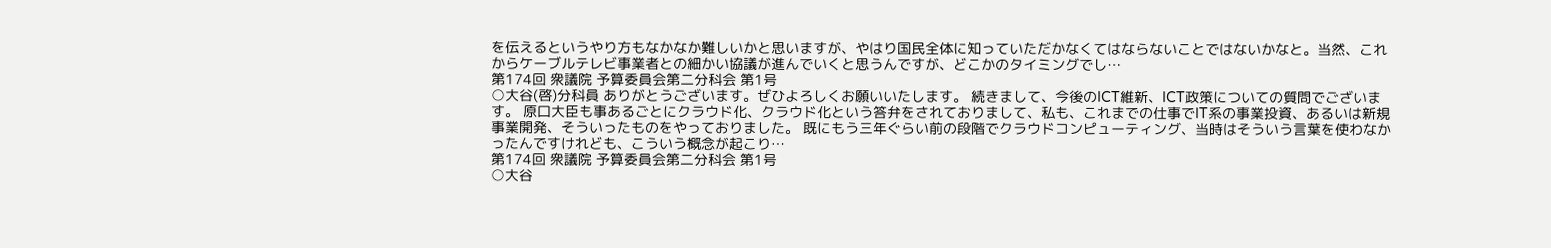を伝えるというやり方もなかなか難しいかと思いますが、やはり国民全体に知っていただかなくてはならないことではないかなと。当然、これからケーブルテレビ事業者との細かい協議が進んでいくと思うんですが、どこかのタイミングでし…
第174回 衆議院 予算委員会第二分科会 第1号
○大谷(啓)分科員 ありがとうございます。ぜひよろしくお願いいたします。 続きまして、今後のICT維新、ICT政策についての質問でございます。 原口大臣も事あるごとにクラウド化、クラウド化という答弁をされておりまして、私も、これまでの仕事でIT系の事業投資、あるいは新規事業開発、そういったものをやっておりました。 既にもう三年ぐらい前の段階でクラウドコンピューティング、当時はそういう言葉を使わなかったんですけれども、こういう概念が起こり…
第174回 衆議院 予算委員会第二分科会 第1号
○大谷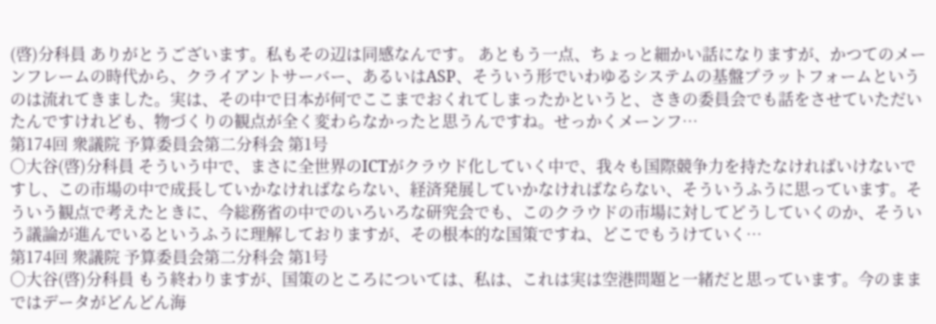(啓)分科員 ありがとうございます。私もその辺は同感なんです。 あともう一点、ちょっと細かい話になりますが、かつてのメーンフレームの時代から、クライアントサーバー、あるいはASP、そういう形でいわゆるシステムの基盤プラットフォームというのは流れてきました。実は、その中で日本が何でここまでおくれてしまったかというと、さきの委員会でも話をさせていただいたんですけれども、物づくりの観点が全く変わらなかったと思うんですね。せっかくメーンフ…
第174回 衆議院 予算委員会第二分科会 第1号
○大谷(啓)分科員 そういう中で、まさに全世界のICTがクラウド化していく中で、我々も国際競争力を持たなければいけないですし、この市場の中で成長していかなければならない、経済発展していかなければならない、そういうふうに思っています。そういう観点で考えたときに、今総務省の中でのいろいろな研究会でも、このクラウドの市場に対してどうしていくのか、そういう議論が進んでいるというふうに理解しておりますが、その根本的な国策ですね、どこでもうけていく…
第174回 衆議院 予算委員会第二分科会 第1号
○大谷(啓)分科員 もう終わりますが、国策のところについては、私は、これは実は空港問題と一緒だと思っています。今のままではデータがどんどん海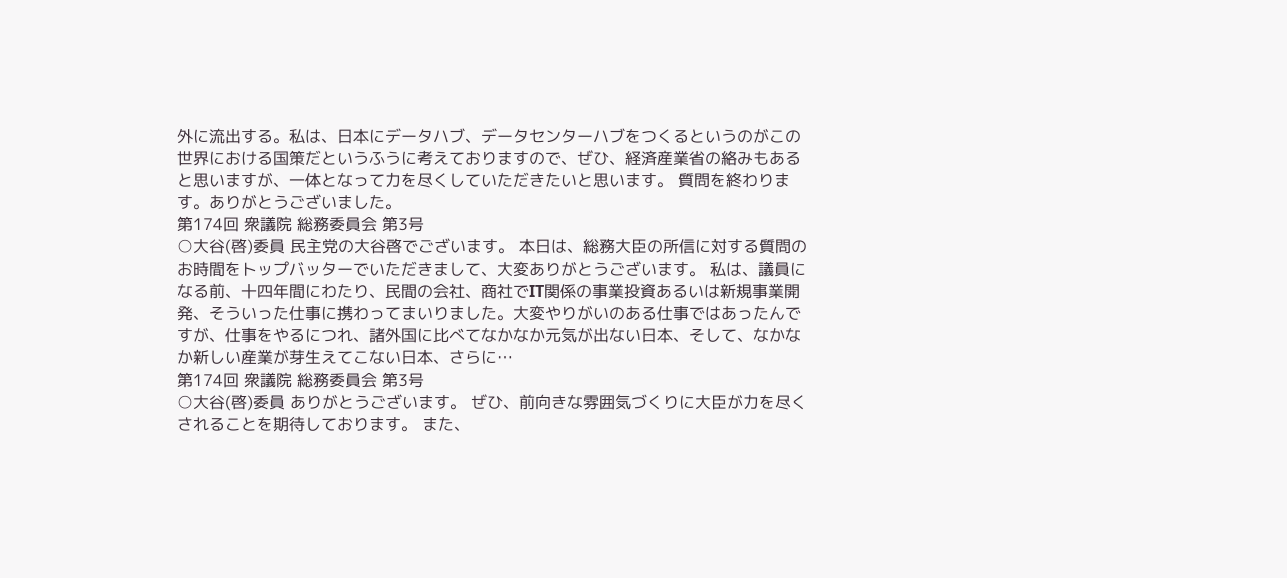外に流出する。私は、日本にデータハブ、データセンターハブをつくるというのがこの世界における国策だというふうに考えておりますので、ぜひ、経済産業省の絡みもあると思いますが、一体となって力を尽くしていただきたいと思います。 質問を終わります。ありがとうございました。
第174回 衆議院 総務委員会 第3号
○大谷(啓)委員 民主党の大谷啓でございます。 本日は、総務大臣の所信に対する質問のお時間をトップバッターでいただきまして、大変ありがとうございます。 私は、議員になる前、十四年間にわたり、民間の会社、商社でIT関係の事業投資あるいは新規事業開発、そういった仕事に携わってまいりました。大変やりがいのある仕事ではあったんですが、仕事をやるにつれ、諸外国に比べてなかなか元気が出ない日本、そして、なかなか新しい産業が芽生えてこない日本、さらに…
第174回 衆議院 総務委員会 第3号
○大谷(啓)委員 ありがとうございます。 ぜひ、前向きな雰囲気づくりに大臣が力を尽くされることを期待しております。 また、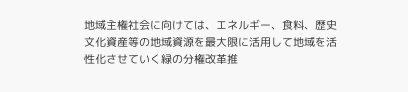地域主権社会に向けては、エネルギー、食料、歴史文化資産等の地域資源を最大限に活用して地域を活性化させていく緑の分権改革推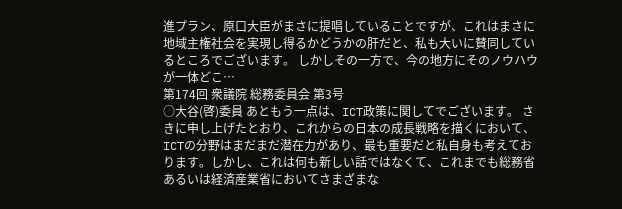進プラン、原口大臣がまさに提唱していることですが、これはまさに地域主権社会を実現し得るかどうかの肝だと、私も大いに賛同しているところでございます。 しかしその一方で、今の地方にそのノウハウが一体どこ…
第174回 衆議院 総務委員会 第3号
○大谷(啓)委員 あともう一点は、ICT政策に関してでございます。 さきに申し上げたとおり、これからの日本の成長戦略を描くにおいて、ICTの分野はまだまだ潜在力があり、最も重要だと私自身も考えております。しかし、これは何も新しい話ではなくて、これまでも総務省あるいは経済産業省においてさまざまな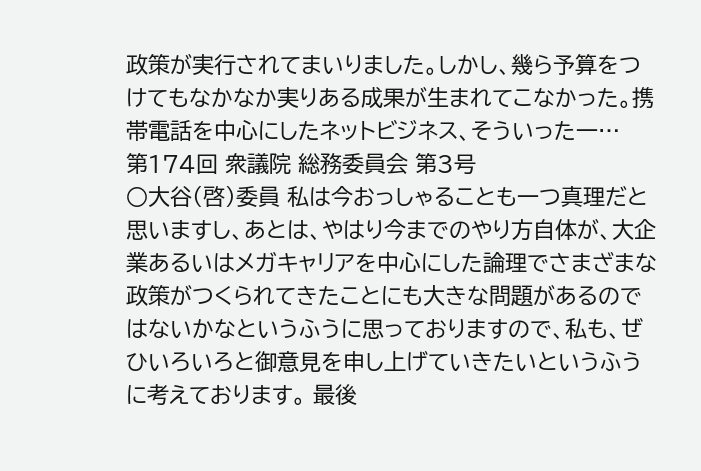政策が実行されてまいりました。しかし、幾ら予算をつけてもなかなか実りある成果が生まれてこなかった。携帯電話を中心にしたネットビジネス、そういった一…
第174回 衆議院 総務委員会 第3号
○大谷(啓)委員 私は今おっしゃることも一つ真理だと思いますし、あとは、やはり今までのやり方自体が、大企業あるいはメガキャリアを中心にした論理でさまざまな政策がつくられてきたことにも大きな問題があるのではないかなというふうに思っておりますので、私も、ぜひいろいろと御意見を申し上げていきたいというふうに考えております。 最後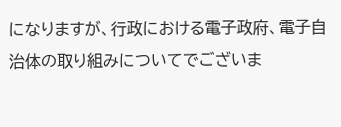になりますが、行政における電子政府、電子自治体の取り組みについてでございま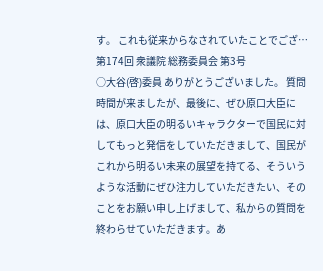す。 これも従来からなされていたことでござ…
第174回 衆議院 総務委員会 第3号
○大谷(啓)委員 ありがとうございました。 質問時間が来ましたが、最後に、ぜひ原口大臣には、原口大臣の明るいキャラクターで国民に対してもっと発信をしていただきまして、国民がこれから明るい未来の展望を持てる、そういうような活動にぜひ注力していただきたい、そのことをお願い申し上げまして、私からの質問を終わらせていただきます。あ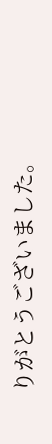りがとうございました。